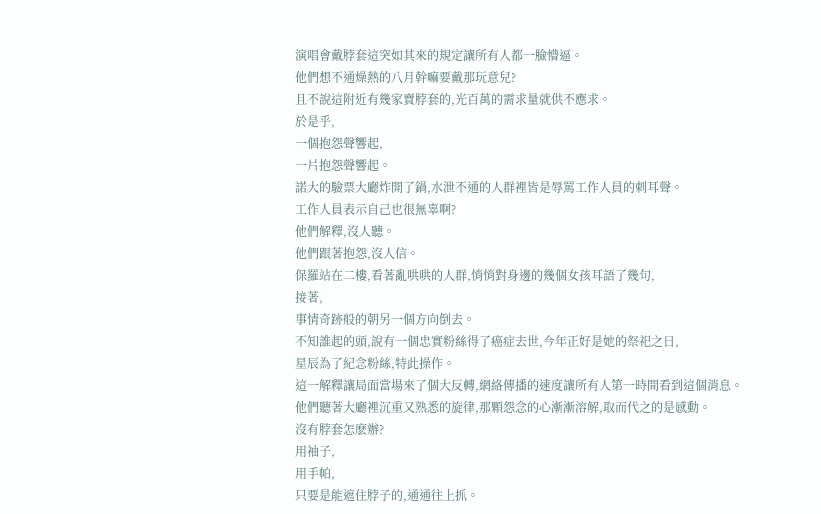演唱會戴脖套這突如其來的規定讓所有人都一臉懵逼。
他們想不通燥熱的八月幹嘛要戴那玩意兒?
且不說這附近有幾家賣脖套的,光百萬的需求量就供不應求。
於是乎,
一個抱怨聲響起,
一片抱怨聲響起。
諾大的驗票大廳炸開了鍋,水泄不通的人群裡皆是辱罵工作人員的刺耳聲。
工作人員表示自己也很無辜啊?
他們解釋,沒人聽。
他們跟著抱怨,沒人信。
保羅站在二樓,看著亂哄哄的人群,悄悄對身邊的幾個女孩耳語了幾句,
接著,
事情奇跡般的朝另一個方向倒去。
不知誰起的頭,說有一個忠實粉絲得了癌症去世,今年正好是她的祭祀之日,
星辰為了紀念粉絲,特此操作。
這一解釋讓局面當場來了個大反轉,網絡傳播的速度讓所有人第一時間看到這個消息。
他們聽著大廳裡沉重又熟悉的旋律,那顆怨念的心漸漸溶解,取而代之的是感動。
沒有脖套怎麽辦?
用袖子,
用手帕,
只要是能遮住脖子的,通通往上抓。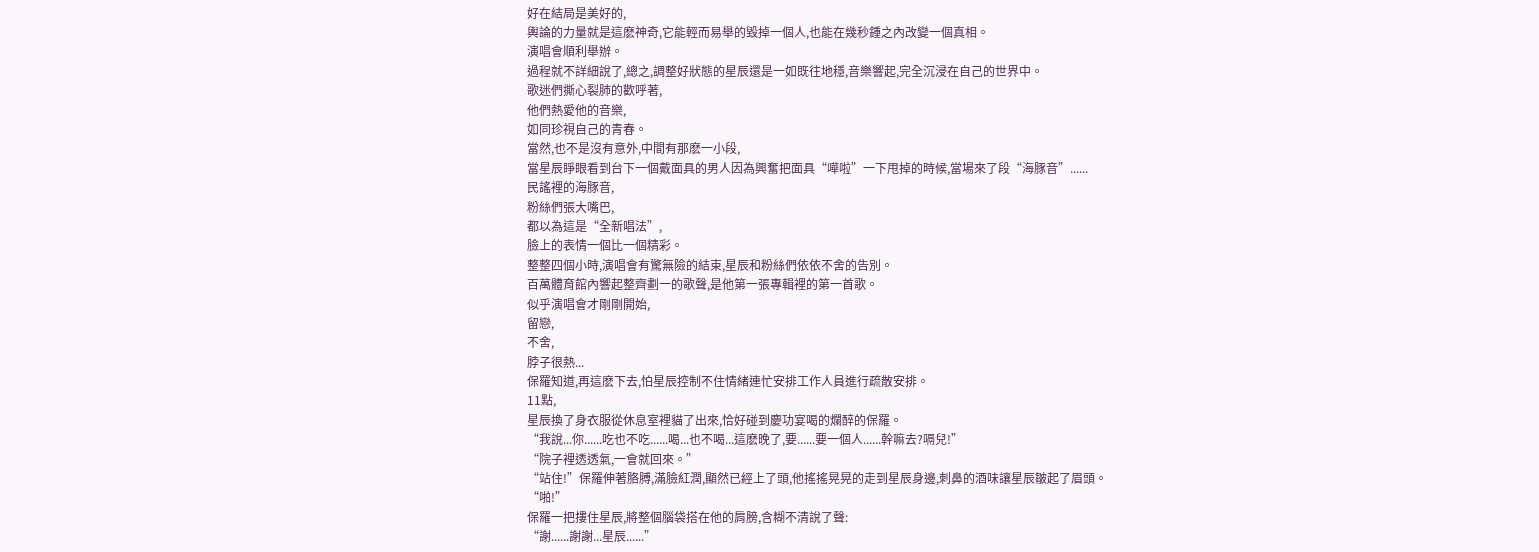好在結局是美好的,
輿論的力量就是這麽神奇,它能輕而易舉的毀掉一個人,也能在幾秒鍾之內改變一個真相。
演唱會順利舉辦。
過程就不詳細說了,總之,調整好狀態的星辰還是一如既往地穩,音樂響起,完全沉浸在自己的世界中。
歌迷們撕心裂肺的歡呼著,
他們熱愛他的音樂,
如同珍視自己的青春。
當然,也不是沒有意外,中間有那麽一小段,
當星辰睜眼看到台下一個戴面具的男人因為興奮把面具“嘩啦”一下甩掉的時候,當場來了段“海豚音”......
民謠裡的海豚音,
粉絲們張大嘴巴,
都以為這是“全新唱法”,
臉上的表情一個比一個精彩。
整整四個小時,演唱會有驚無險的結束,星辰和粉絲們依依不舍的告別。
百萬體育館內響起整齊劃一的歌聲,是他第一張專輯裡的第一首歌。
似乎演唱會才剛剛開始,
留戀,
不舍,
脖子很熱...
保羅知道,再這麽下去,怕星辰控制不住情緒連忙安排工作人員進行疏散安排。
11點,
星辰換了身衣服從休息室裡貓了出來,恰好碰到慶功宴喝的爛醉的保羅。
“我說...你......吃也不吃......喝...也不喝...這麽晚了,要......要一個人......幹嘛去?嗝兒!”
“院子裡透透氣,一會就回來。”
“站住!”保羅伸著胳膊,滿臉紅潤,顯然已經上了頭,他搖搖晃晃的走到星辰身邊,刺鼻的酒味讓星辰皺起了眉頭。
“啪!”
保羅一把摟住星辰,將整個腦袋搭在他的肩膀,含糊不清說了聲:
“謝......謝謝...星辰......”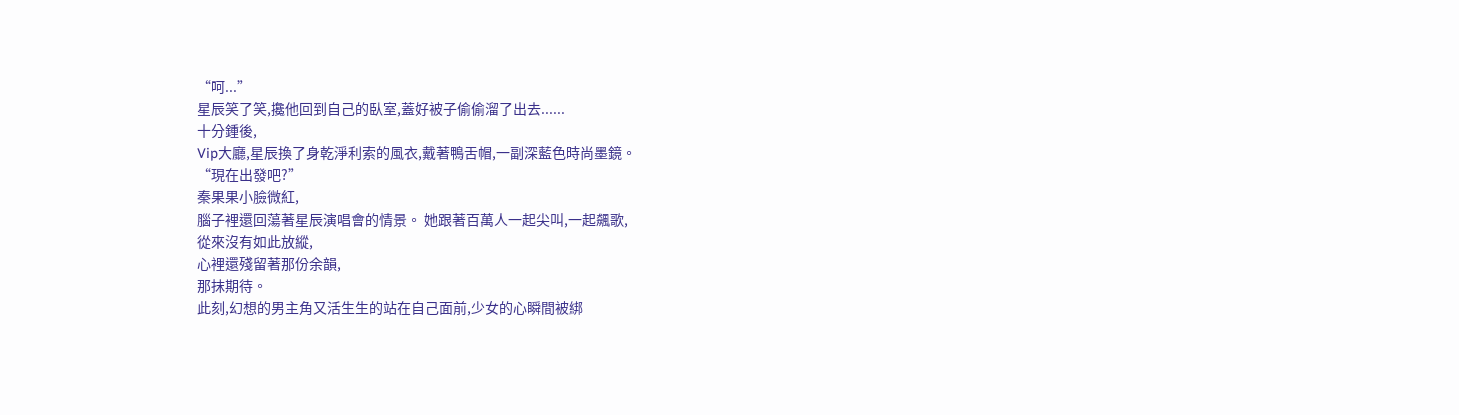“呵...”
星辰笑了笑,攙他回到自己的臥室,蓋好被子偷偷溜了出去......
十分鍾後,
Vip大廳,星辰換了身乾淨利索的風衣,戴著鴨舌帽,一副深藍色時尚墨鏡。
“現在出發吧?”
秦果果小臉微紅,
腦子裡還回蕩著星辰演唱會的情景。 她跟著百萬人一起尖叫,一起飆歌,
從來沒有如此放縱,
心裡還殘留著那份余韻,
那抹期待。
此刻,幻想的男主角又活生生的站在自己面前,少女的心瞬間被綁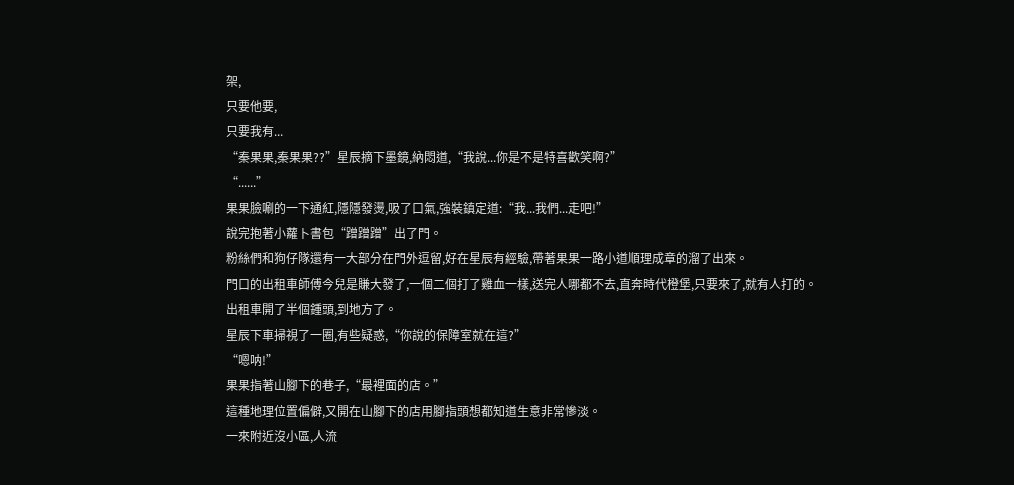架,
只要他要,
只要我有...
“秦果果,秦果果??”星辰摘下墨鏡,納悶道,“我說...你是不是特喜歡笑啊?”
“......”
果果臉唰的一下通紅,隱隱發燙,吸了口氣,強裝鎮定道:“我...我們...走吧!”
說完抱著小蘿卜書包“蹭蹭蹭”出了門。
粉絲們和狗仔隊還有一大部分在門外逗留,好在星辰有經驗,帶著果果一路小道順理成章的溜了出來。
門口的出租車師傅今兒是賺大發了,一個二個打了雞血一樣,送完人哪都不去,直奔時代橙堡,只要來了,就有人打的。
出租車開了半個鍾頭,到地方了。
星辰下車掃視了一圈,有些疑惑,“你說的保障室就在這?”
“嗯呐!”
果果指著山腳下的巷子,“最裡面的店。”
這種地理位置偏僻,又開在山腳下的店用腳指頭想都知道生意非常慘淡。
一來附近沒小區,人流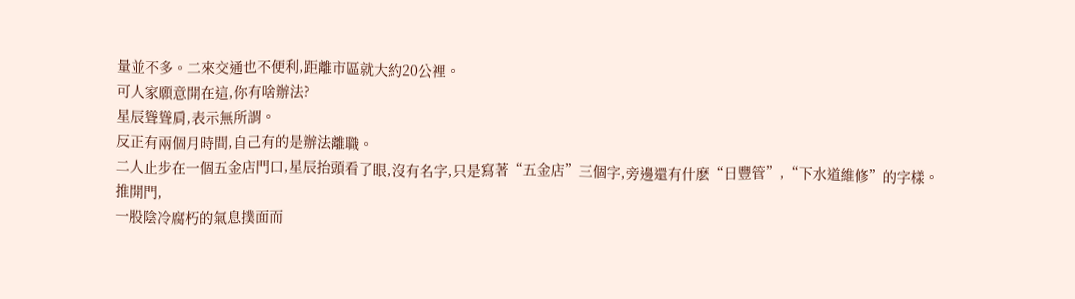量並不多。二來交通也不便利,距離市區就大約20公裡。
可人家願意開在這,你有啥辦法?
星辰聳聳肩,表示無所謂。
反正有兩個月時間,自己有的是辦法離職。
二人止步在一個五金店門口,星辰抬頭看了眼,沒有名字,只是寫著“五金店”三個字,旁邊還有什麽“日豐管”,“下水道維修”的字樣。
推開門,
一股陰冷腐朽的氣息撲面而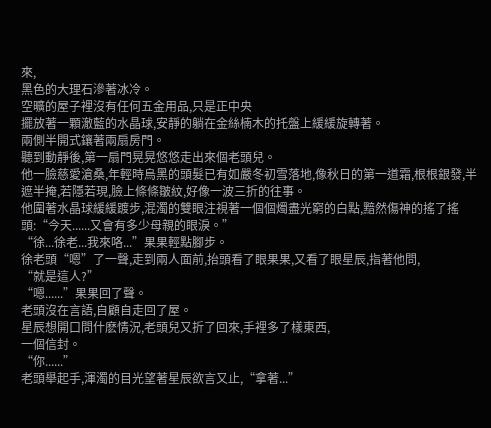來,
黑色的大理石滲著冰冷。
空曠的屋子裡沒有任何五金用品,只是正中央
擺放著一顆澈藍的水晶球,安靜的躺在金絲楠木的托盤上緩緩旋轉著。
兩側半開式鑲著兩扇房門。
聽到動靜後,第一扇門晃晃悠悠走出來個老頭兒。
他一臉慈愛滄桑,年輕時烏黑的頭髮已有如嚴冬初雪落地,像秋日的第一道霜,根根銀發,半遮半掩,若隱若現,臉上條條皺紋,好像一波三折的往事。
他圍著水晶球緩緩踱步,混濁的雙眼注視著一個個燭盡光窮的白點,黯然傷神的搖了搖頭:“今天......又會有多少母親的眼淚。”
“徐...徐老...我來咯...”果果輕點腳步。
徐老頭“嗯”了一聲,走到兩人面前,抬頭看了眼果果,又看了眼星辰,指著他問,
“就是這人?”
“嗯......”果果回了聲。
老頭沒在言語,自顧自走回了屋。
星辰想開口問什麽情況,老頭兒又折了回來,手裡多了樣東西,
一個信封。
“你......”
老頭舉起手,渾濁的目光望著星辰欲言又止,“拿著...”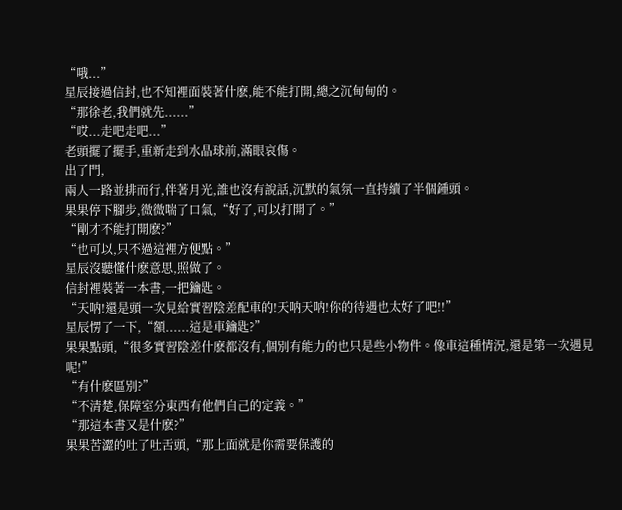“哦...”
星辰接過信封,也不知裡面裝著什麽,能不能打開,總之沉甸甸的。
“那徐老,我們就先......”
“哎...走吧走吧...”
老頭擺了擺手,重新走到水晶球前,滿眼哀傷。
出了門,
兩人一路並排而行,伴著月光,誰也沒有說話,沉默的氣氛一直持續了半個鍾頭。
果果停下腳步,微微喘了口氣,“好了,可以打開了。”
“剛才不能打開麽?”
“也可以,只不過這裡方便點。”
星辰沒聽懂什麽意思,照做了。
信封裡裝著一本書,一把鑰匙。
“天呐!還是頭一次見給實習陰差配車的!天呐天呐!你的待遇也太好了吧!!”
星辰愣了一下,“額......這是車鑰匙?”
果果點頭,“很多實習陰差什麽都沒有,個別有能力的也只是些小物件。像車這種情況,還是第一次遇見呢!”
“有什麽區別?”
“不清楚,保障室分東西有他們自己的定義。”
“那這本書又是什麽?”
果果苦澀的吐了吐舌頭,“那上面就是你需要保護的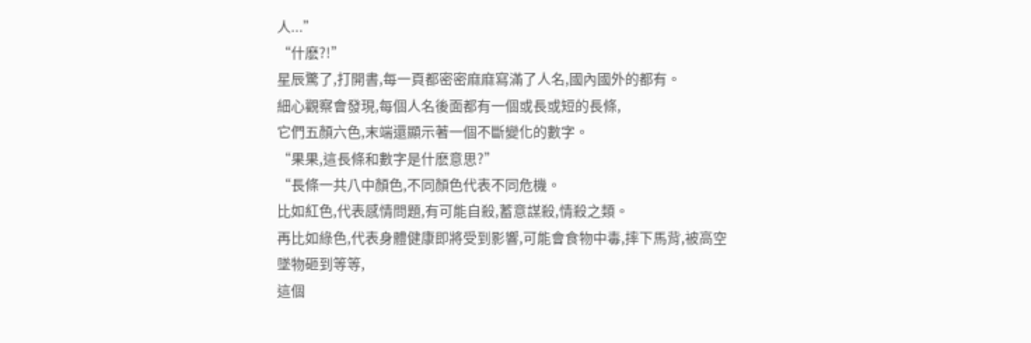人...”
“什麽?!”
星辰驚了,打開書,每一頁都密密麻麻寫滿了人名,國內國外的都有。
細心觀察會發現,每個人名後面都有一個或長或短的長條,
它們五顏六色,末端還顯示著一個不斷變化的數字。
“果果,這長條和數字是什麽意思?”
“長條一共八中顏色,不同顏色代表不同危機。
比如紅色,代表感情問題,有可能自殺,蓄意謀殺,情殺之類。
再比如綠色,代表身體健康即將受到影響,可能會食物中毒,摔下馬背,被高空墜物砸到等等,
這個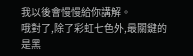我以後會慢慢給你講解。
哦對了,除了彩虹七色外,最關鍵的是黑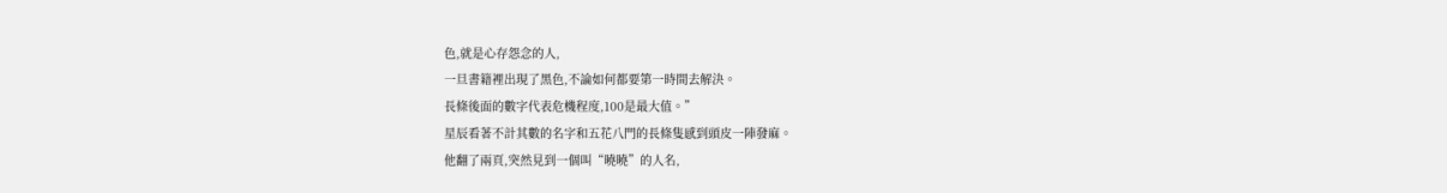色,就是心存怨念的人,
一旦書籍裡出現了黑色,不論如何都要第一時間去解決。
長條後面的數字代表危機程度,100是最大值。”
星辰看著不計其數的名字和五花八門的長條隻感到頭皮一陣發麻。
他翻了兩頁,突然見到一個叫“曉曉”的人名,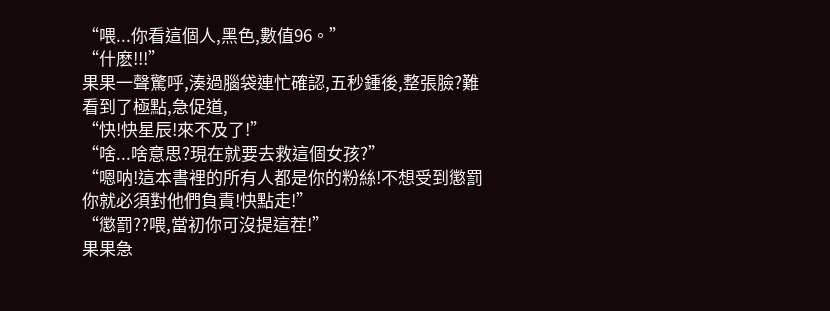“喂...你看這個人,黑色,數值96。”
“什麽!!!”
果果一聲驚呼,湊過腦袋連忙確認,五秒鍾後,整張臉?難看到了極點,急促道,
“快!快星辰!來不及了!”
“啥...啥意思?現在就要去救這個女孩?”
“嗯呐!這本書裡的所有人都是你的粉絲!不想受到懲罰你就必須對他們負責!快點走!”
“懲罰??喂,當初你可沒提這茬!”
果果急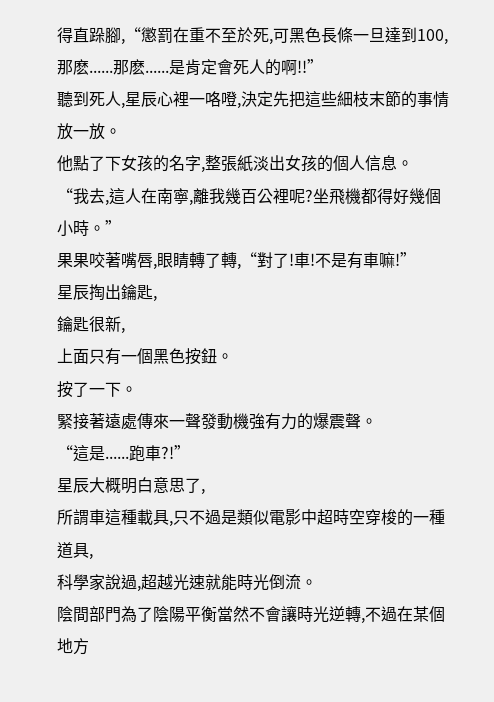得直跺腳,“懲罰在重不至於死,可黑色長條一旦達到100,那麽......那麽......是肯定會死人的啊!!”
聽到死人,星辰心裡一咯噔,決定先把這些細枝末節的事情放一放。
他點了下女孩的名字,整張紙淡出女孩的個人信息。
“我去,這人在南寧,離我幾百公裡呢?坐飛機都得好幾個小時。”
果果咬著嘴唇,眼睛轉了轉,“對了!車!不是有車嘛!”
星辰掏出鑰匙,
鑰匙很新,
上面只有一個黑色按鈕。
按了一下。
緊接著遠處傳來一聲發動機強有力的爆震聲。
“這是......跑車?!”
星辰大概明白意思了,
所謂車這種載具,只不過是類似電影中超時空穿梭的一種道具,
科學家說過,超越光速就能時光倒流。
陰間部門為了陰陽平衡當然不會讓時光逆轉,不過在某個地方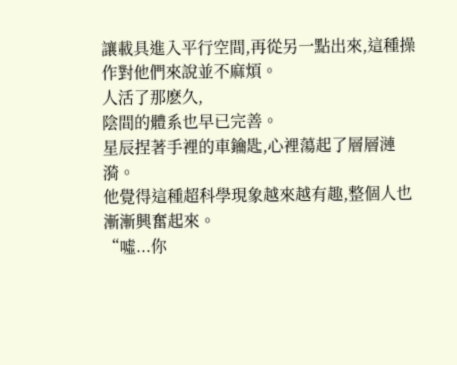讓載具進入平行空間,再從另一點出來,這種操作對他們來說並不麻煩。
人活了那麽久,
陰間的體系也早已完善。
星辰捏著手裡的車鑰匙,心裡蕩起了層層漣漪。
他覺得這種超科學現象越來越有趣,整個人也漸漸興奮起來。
“噓...你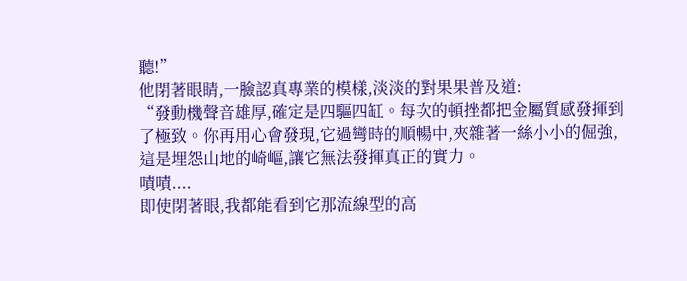聽!”
他閉著眼睛,一臉認真專業的模樣,淡淡的對果果普及道:
“發動機聲音雄厚,確定是四驅四缸。每次的頓挫都把金屬質感發揮到了極致。你再用心會發現,它過彎時的順暢中,夾雜著一絲小小的倔強,這是埋怨山地的崎嶇,讓它無法發揮真正的實力。
嘖嘖....
即使閉著眼,我都能看到它那流線型的高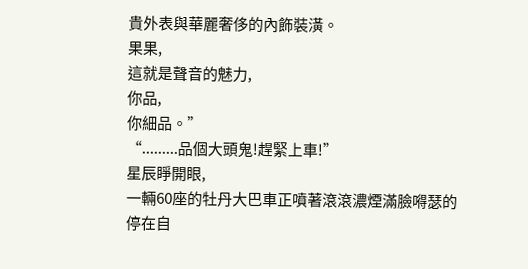貴外表與華麗奢侈的內飾裝潢。
果果,
這就是聲音的魅力,
你品,
你細品。”
“.........品個大頭鬼!趕緊上車!”
星辰睜開眼,
一輛60座的牡丹大巴車正噴著滾滾濃煙滿臉嘚瑟的停在自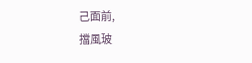己面前,
擋風玻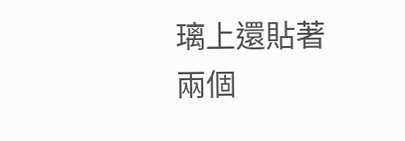璃上還貼著兩個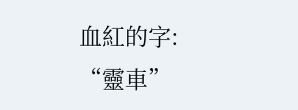血紅的字:
“靈車”